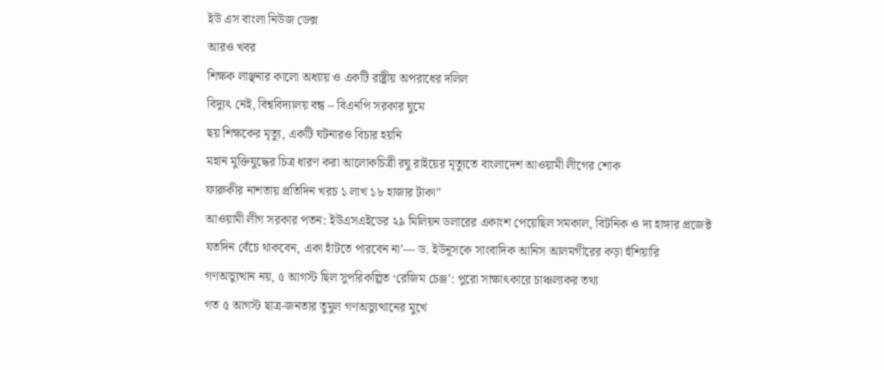ইউ এস বাংলা নিউজ ডেক্স
আরও খবর
শিক্ষক লাঞ্ছনার কালো অধ্যায় ও একটি রাষ্ট্রীয় অপরাধের দলিল
বিদ্যুৎ নেই, বিশ্ববিদ্যালয় বন্ধ – বিএনপি সরকার ঘুমে
ছয় শিক্ষকের মৃত্যু, একটি ঘটনারও বিচার হয়নি
মহান মুক্তিযুদ্ধের চিত্র ধারণ করা আলোকচিত্রী রঘু রাইয়ের মৃত্যুতে বাংলাদেশ আওয়ামী লীগের শোক
ফারুকীর নাশতায় প্রতিদিন খরচ ১ লাখ ১৮ হাজার টাকা”
আওয়ামী লীগ সরকার পতন: ইউএসএইডের ২৯ মিলিয়ন ডলারের একাংশ পেয়েছিল সমকাল, বিটনিক ও দ্য হাঙ্গার প্রজেক্ট
যতদিন বেঁচে থাকবেন, একা হাঁটতে পারবেন না’— ড. ইউনূসকে সাংবাদিক আনিস আলমগীরের কড়া হুঁশিয়ারি
গণঅভ্যুত্থান নয়, ৫ আগস্ট ছিল সুপরিকল্পিত ‘রেজিম চেঞ্জ’: পুরো সাক্ষাৎকারে চাঞ্চল্যকর তথ্য
গত ৫ আগস্ট ছাত্র-জনতার তুমুল গণঅভ্যুত্থানের মুখে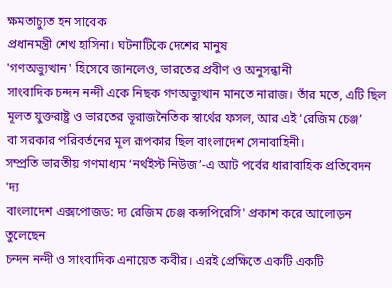ক্ষমতাচ্যুত হন সাবেক
প্রধানমন্ত্রী শেখ হাসিনা। ঘটনাটিকে দেশের মানুষ
'গণঅভ্যুত্থান' হিসেবে জানলেও, ভারতের প্রবীণ ও অনুসন্ধানী
সাংবাদিক চন্দন নন্দী একে নিছক গণঅভ্যুত্থান মানতে নারাজ। তাঁর মতে, এটি ছিল
মূলত যুক্তরাষ্ট্র ও ভারতের ভূরাজনৈতিক স্বার্থের ফসল, আর এই ‘রেজিম চেঞ্জ’
বা সরকার পরিবর্তনের মূল রূপকার ছিল বাংলাদেশ সেনাবাহিনী।
সম্প্রতি ভারতীয় গণমাধ্যম ‘নর্থইস্ট নিউজ’-এ আট পর্বের ধারাবাহিক প্রতিবেদন 'দ্য
বাংলাদেশ এক্সপোজড: দ্য রেজিম চেঞ্জ কন্সপিরেসি' প্রকাশ করে আলোড়ন তুলেছেন
চন্দন নন্দী ও সাংবাদিক এনায়েত কবীর। এরই প্রেক্ষিতে একটি একটি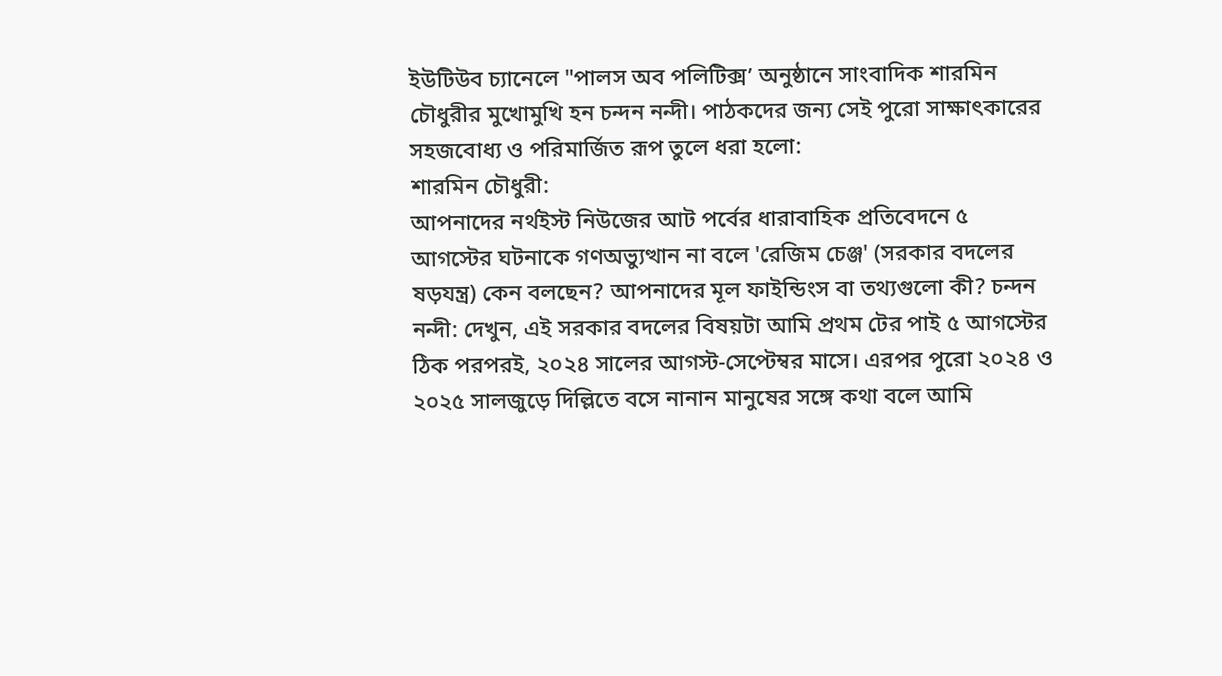ইউটিউব চ্যানেলে "পালস অব পলিটিক্স’ অনুষ্ঠানে সাংবাদিক শারমিন
চৌধুরীর মুখোমুখি হন চন্দন নন্দী। পাঠকদের জন্য সেই পুরো সাক্ষাৎকারের
সহজবোধ্য ও পরিমার্জিত রূপ তুলে ধরা হলো:
শারমিন চৌধুরী:
আপনাদের নর্থইস্ট নিউজের আট পর্বের ধারাবাহিক প্রতিবেদনে ৫ আগস্টের ঘটনাকে গণঅভ্যুত্থান না বলে 'রেজিম চেঞ্জ' (সরকার বদলের ষড়যন্ত্র) কেন বলছেন? আপনাদের মূল ফাইন্ডিংস বা তথ্যগুলো কী? চন্দন নন্দী: দেখুন, এই সরকার বদলের বিষয়টা আমি প্রথম টের পাই ৫ আগস্টের ঠিক পরপরই, ২০২৪ সালের আগস্ট-সেপ্টেম্বর মাসে। এরপর পুরো ২০২৪ ও ২০২৫ সালজুড়ে দিল্লিতে বসে নানান মানুষের সঙ্গে কথা বলে আমি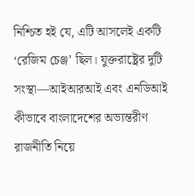নিশ্চিত হই যে, এটি আসলেই একটি ‘রেজিম চেঞ্জ’ ছিল। যুক্তরাষ্ট্রের দুটি সংস্থা—আইআরআই এবং এনডিআই কীভাবে বাংলাদেশের অভ্যন্তরীণ রাজনীতি নিয়ে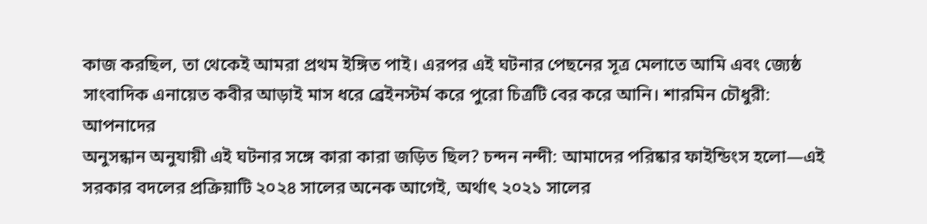কাজ করছিল, তা থেকেই আমরা প্রথম ইঙ্গিত পাই। এরপর এই ঘটনার পেছনের সূত্র মেলাতে আমি এবং জ্যেষ্ঠ সাংবাদিক এনায়েত কবীর আড়াই মাস ধরে ব্রেইনস্টর্ম করে পুরো চিত্রটি বের করে আনি। শারমিন চৌধুরী: আপনাদের
অনুসন্ধান অনুযায়ী এই ঘটনার সঙ্গে কারা কারা জড়িত ছিল? চন্দন নন্দী: আমাদের পরিষ্কার ফাইন্ডিংস হলো—এই সরকার বদলের প্রক্রিয়াটি ২০২৪ সালের অনেক আগেই, অর্থাৎ ২০২১ সালের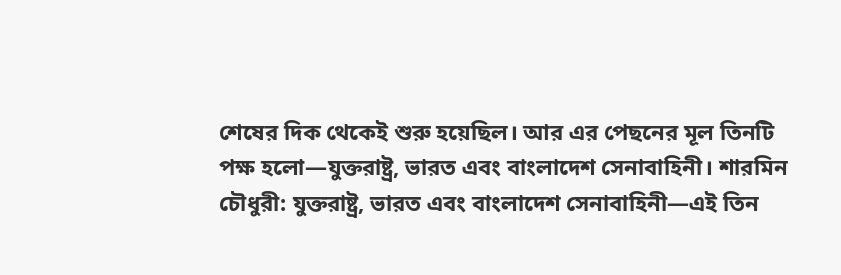শেষের দিক থেকেই শুরু হয়েছিল। আর এর পেছনের মূল তিনটি পক্ষ হলো—যুক্তরাষ্ট্র, ভারত এবং বাংলাদেশ সেনাবাহিনী। শারমিন চৌধুরী: যুক্তরাষ্ট্র, ভারত এবং বাংলাদেশ সেনাবাহিনী—এই তিন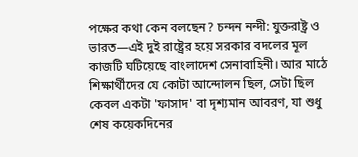পক্ষের কথা কেন বলছেন? চন্দন নন্দী: যুক্তরাষ্ট্র ও ভারত—এই দুই রাষ্ট্রের হয়ে সরকার বদলের মূল কাজটি ঘটিয়েছে বাংলাদেশ সেনাবাহিনী। আর মাঠে শিক্ষার্থীদের যে কোটা আন্দোলন ছিল, সেটা ছিল কেবল একটা 'ফাসাদ' বা দৃশ্যমান আবরণ, যা শুধু শেষ কয়েকদিনের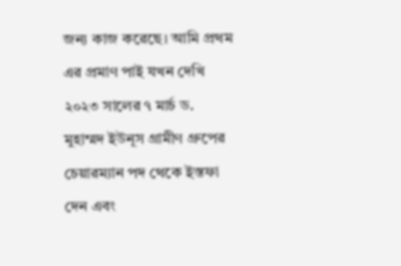জন্য কাজ করেছে। আমি প্রথম এর প্রমাণ পাই যখন দেখি ২০২৩ সালের ৭ মার্চ ড. মুহাম্মদ ইউনূস গ্রামীণ গ্রুপের চেয়ারম্যান পদ থেকে ইস্তফা
দেন এবং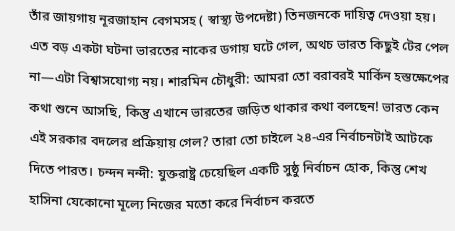তাঁর জায়গায় নূরজাহান বেগমসহ ( স্বাস্থ্য উপদেষ্টা) তিনজনকে দায়িত্ব দেওয়া হয়। এত বড় একটা ঘটনা ভারতের নাকের ডগায় ঘটে গেল, অথচ ভারত কিছুই টের পেল না—এটা বিশ্বাসযোগ্য নয়। শারমিন চৌধুরী: আমরা তো বরাবরই মার্কিন হস্তক্ষেপের কথা শুনে আসছি, কিন্তু এখানে ভারতের জড়িত থাকার কথা বলছেন! ভারত কেন এই সরকার বদলের প্রক্রিয়ায় গেল? তারা তো চাইলে ২৪-এর নির্বাচনটাই আটকে দিতে পারত। চন্দন নন্দী: যুক্তরাষ্ট্র চেয়েছিল একটি সুষ্ঠু নির্বাচন হোক, কিন্তু শেখ হাসিনা যেকোনো মূল্যে নিজের মতো করে নির্বাচন করতে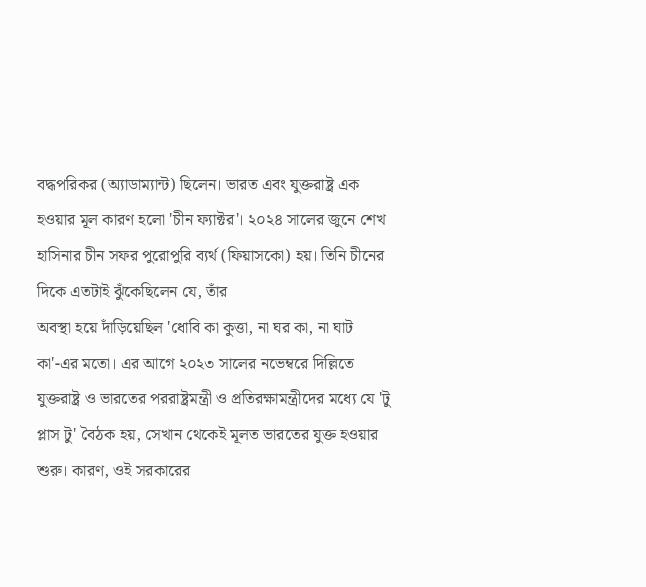বদ্ধপরিকর (অ্যাডাম্যান্ট) ছিলেন। ভারত এবং যুক্তরাষ্ট্র এক হওয়ার মূল কারণ হলো 'চীন ফ্যাক্টর'। ২০২৪ সালের জুনে শেখ হাসিনার চীন সফর পুরোপুরি ব্যর্থ (ফিয়াসকো) হয়। তিনি চীনের দিকে এতটাই ঝুঁকেছিলেন যে, তাঁর
অবস্থা হয়ে দাঁড়িয়েছিল 'ধোবি কা কুত্তা, না ঘর কা, না ঘাট কা'-এর মতো। এর আগে ২০২৩ সালের নভেম্বরে দিল্লিতে যুক্তরাষ্ট্র ও ভারতের পররাষ্ট্রমন্ত্রী ও প্রতিরক্ষামন্ত্রীদের মধ্যে যে 'টু প্লাস টু' বৈঠক হয়, সেখান থেকেই মূলত ভারতের যুক্ত হওয়ার শুরু। কারণ, ওই সরকারের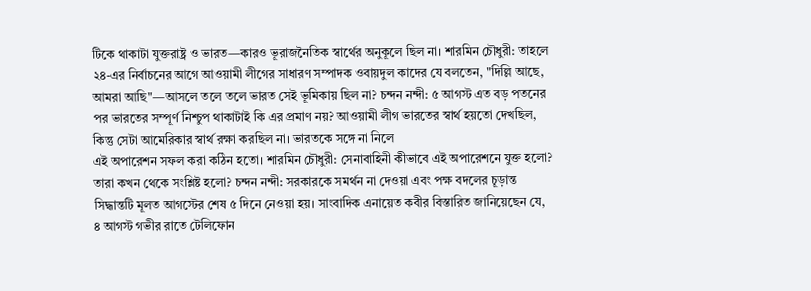টিকে থাকাটা যুক্তরাষ্ট্র ও ভারত—কারও ভূরাজনৈতিক স্বার্থের অনুকূলে ছিল না। শারমিন চৌধুরী: তাহলে ২৪-এর নির্বাচনের আগে আওয়ামী লীগের সাধারণ সম্পাদক ওবায়দুল কাদের যে বলতেন, "দিল্লি আছে, আমরা আছি"—আসলে তলে তলে ভারত সেই ভূমিকায় ছিল না? চন্দন নন্দী: ৫ আগস্ট এত বড় পতনের পর ভারতের সম্পূর্ণ নিশ্চুপ থাকাটাই কি এর প্রমাণ নয়? আওয়ামী লীগ ভারতের স্বার্থ হয়তো দেখছিল, কিন্তু সেটা আমেরিকার স্বার্থ রক্ষা করছিল না। ভারতকে সঙ্গে না নিলে
এই অপারেশন সফল করা কঠিন হতো। শারমিন চৌধুরী: সেনাবাহিনী কীভাবে এই অপারেশনে যুক্ত হলো? তারা কখন থেকে সংশ্লিষ্ট হলো? চন্দন নন্দী: সরকারকে সমর্থন না দেওয়া এবং পক্ষ বদলের চূড়ান্ত সিদ্ধান্তটি মূলত আগস্টের শেষ ৫ দিনে নেওয়া হয়। সাংবাদিক এনায়েত কবীর বিস্তারিত জানিয়েছেন যে, ৪ আগস্ট গভীর রাতে টেলিফোন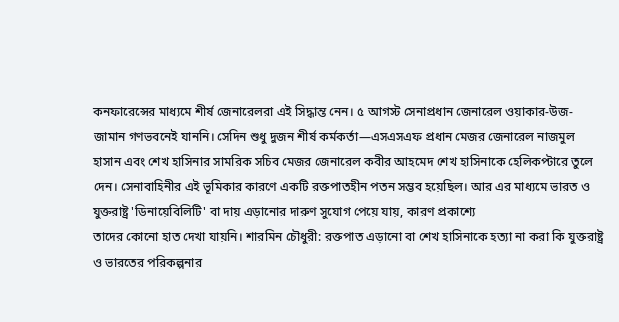কনফারেন্সের মাধ্যমে শীর্ষ জেনারেলরা এই সিদ্ধান্ত নেন। ৫ আগস্ট সেনাপ্রধান জেনারেল ওয়াকার-উজ-জামান গণভবনেই যাননি। সেদিন শুধু দুজন শীর্ষ কর্মকর্তা—এসএসএফ প্রধান মেজর জেনারেল নাজমুল হাসান এবং শেখ হাসিনার সামরিক সচিব মেজর জেনারেল কবীর আহমেদ শেখ হাসিনাকে হেলিকপ্টারে তুলে দেন। সেনাবাহিনীর এই ভূমিকার কারণে একটি রক্তপাতহীন পতন সম্ভব হয়েছিল। আর এর মাধ্যমে ভারত ও যুক্তরাষ্ট্র 'ডিনায়েবিলিটি' বা দায় এড়ানোর দারুণ সুযোগ পেয়ে যায়, কারণ প্রকাশ্যে
তাদের কোনো হাত দেখা যায়নি। শারমিন চৌধুরী: রক্তপাত এড়ানো বা শেখ হাসিনাকে হত্যা না করা কি যুক্তরাষ্ট্র ও ভারতের পরিকল্পনার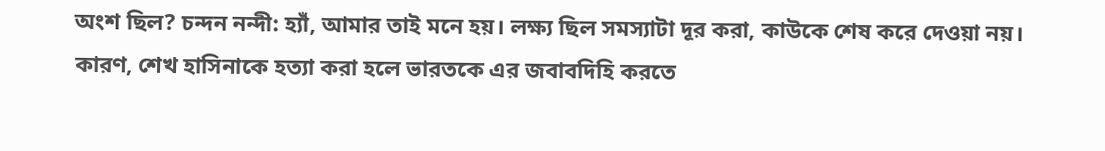অংশ ছিল? চন্দন নন্দী: হ্যাঁ, আমার তাই মনে হয়। লক্ষ্য ছিল সমস্যাটা দূর করা, কাউকে শেষ করে দেওয়া নয়। কারণ, শেখ হাসিনাকে হত্যা করা হলে ভারতকে এর জবাবদিহি করতে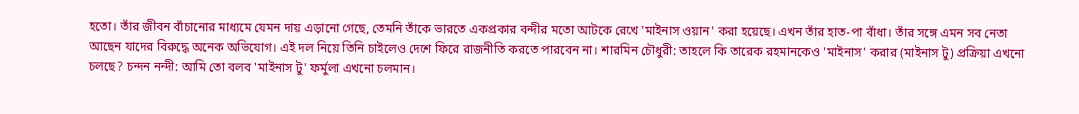হতো। তাঁর জীবন বাঁচানোর মাধ্যমে যেমন দায় এড়ানো গেছে, তেমনি তাঁকে ভারতে একপ্রকার বন্দীর মতো আটকে রেখে 'মাইনাস ওয়ান' করা হয়েছে। এখন তাঁর হাত-পা বাঁধা। তাঁর সঙ্গে এমন সব নেতা আছেন যাদের বিরুদ্ধে অনেক অভিযোগ। এই দল নিয়ে তিনি চাইলেও দেশে ফিরে রাজনীতি করতে পারবেন না। শারমিন চৌধুরী: তাহলে কি তারেক রহমানকেও 'মাইনাস' করার (মাইনাস টু) প্রক্রিয়া এখনো চলছে? চন্দন নন্দী: আমি তো বলব 'মাইনাস টু' ফর্মুলা এখনো চলমান।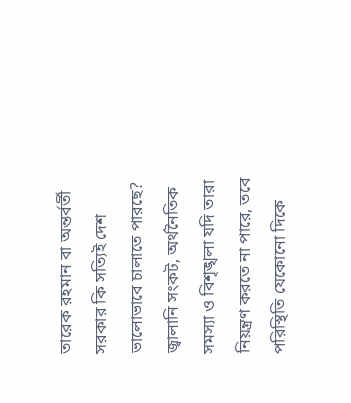তারেক রহমান বা অন্তর্বর্তী সরকার কি সত্যিই দেশ ভালোভাবে চালাতে পারছে? জ্বালানি সংকট, অর্থনৈতিক সমস্যা ও বিশৃঙ্খলা যদি তারা নিয়ন্ত্রণ করতে না পারে, তবে পরিস্থিতি যেকোনো দিকে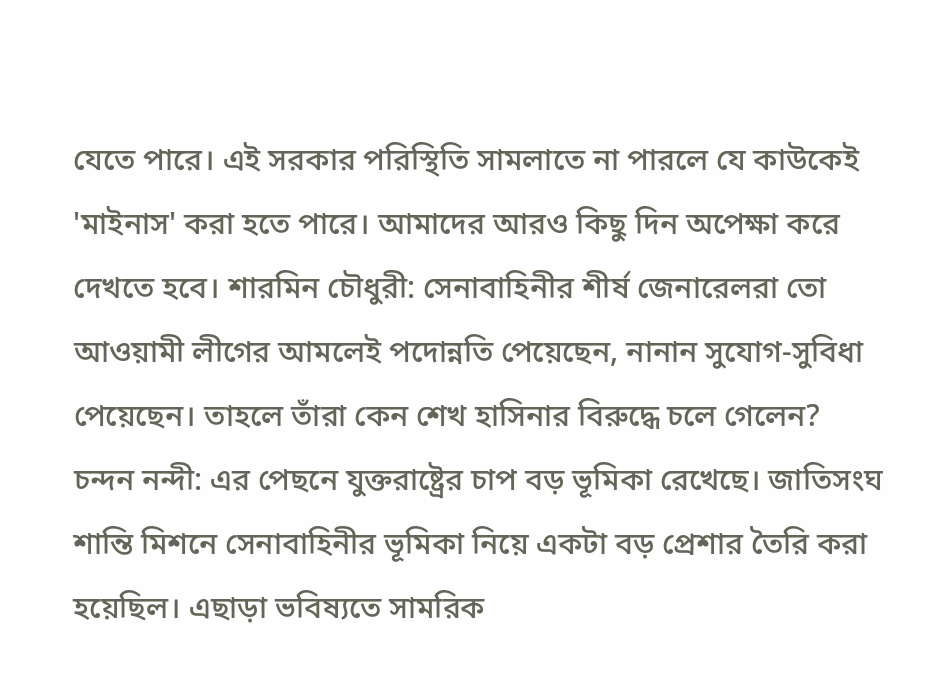যেতে পারে। এই সরকার পরিস্থিতি সামলাতে না পারলে যে কাউকেই 'মাইনাস' করা হতে পারে। আমাদের আরও কিছু দিন অপেক্ষা করে দেখতে হবে। শারমিন চৌধুরী: সেনাবাহিনীর শীর্ষ জেনারেলরা তো আওয়ামী লীগের আমলেই পদোন্নতি পেয়েছেন, নানান সুযোগ-সুবিধা পেয়েছেন। তাহলে তাঁরা কেন শেখ হাসিনার বিরুদ্ধে চলে গেলেন? চন্দন নন্দী: এর পেছনে যুক্তরাষ্ট্রের চাপ বড় ভূমিকা রেখেছে। জাতিসংঘ শান্তি মিশনে সেনাবাহিনীর ভূমিকা নিয়ে একটা বড় প্রেশার তৈরি করা হয়েছিল। এছাড়া ভবিষ্যতে সামরিক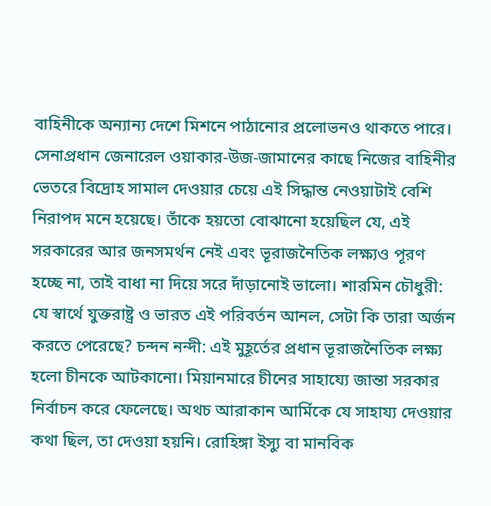বাহিনীকে অন্যান্য দেশে মিশনে পাঠানোর প্রলোভনও থাকতে পারে। সেনাপ্রধান জেনারেল ওয়াকার-উজ-জামানের কাছে নিজের বাহিনীর ভেতরে বিদ্রোহ সামাল দেওয়ার চেয়ে এই সিদ্ধান্ত নেওয়াটাই বেশি নিরাপদ মনে হয়েছে। তাঁকে হয়তো বোঝানো হয়েছিল যে, এই সরকারের আর জনসমর্থন নেই এবং ভূরাজনৈতিক লক্ষ্যও পূরণ হচ্ছে না, তাই বাধা না দিয়ে সরে দাঁড়ানোই ভালো। শারমিন চৌধুরী: যে স্বার্থে যুক্তরাষ্ট্র ও ভারত এই পরিবর্তন আনল, সেটা কি তারা অর্জন করতে পেরেছে? চন্দন নন্দী: এই মুহূর্তের প্রধান ভূরাজনৈতিক লক্ষ্য হলো চীনকে আটকানো। মিয়ানমারে চীনের সাহায্যে জান্তা সরকার নির্বাচন করে ফেলেছে। অথচ আরাকান আর্মিকে যে সাহায্য দেওয়ার কথা ছিল, তা দেওয়া হয়নি। রোহিঙ্গা ইস্যু বা মানবিক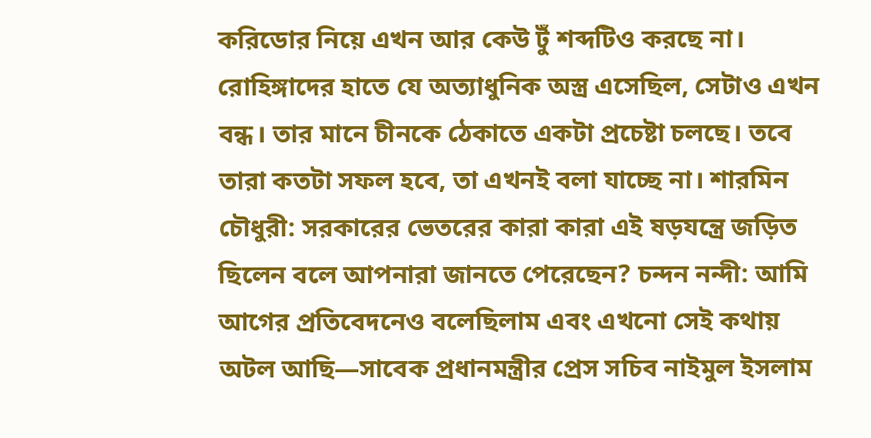করিডোর নিয়ে এখন আর কেউ টুঁ শব্দটিও করছে না। রোহিঙ্গাদের হাতে যে অত্যাধুনিক অস্ত্র এসেছিল, সেটাও এখন বন্ধ। তার মানে চীনকে ঠেকাতে একটা প্রচেষ্টা চলছে। তবে তারা কতটা সফল হবে, তা এখনই বলা যাচ্ছে না। শারমিন চৌধুরী: সরকারের ভেতরের কারা কারা এই ষড়যন্ত্রে জড়িত ছিলেন বলে আপনারা জানতে পেরেছেন? চন্দন নন্দী: আমি আগের প্রতিবেদনেও বলেছিলাম এবং এখনো সেই কথায় অটল আছি—সাবেক প্রধানমন্ত্রীর প্রেস সচিব নাইমুল ইসলাম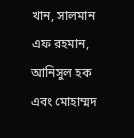খান, সালমান এফ রহমান, আনিসুল হক এবং মোহাম্মদ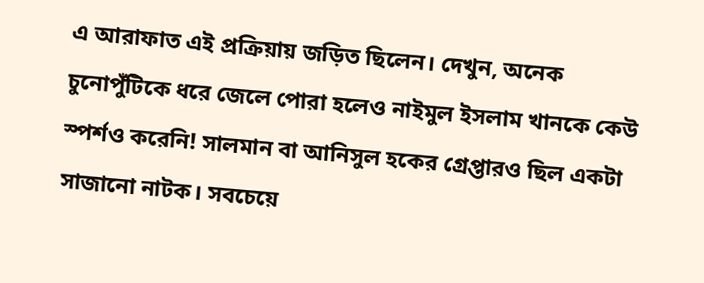এ আরাফাত এই প্রক্রিয়ায় জড়িত ছিলেন। দেখুন, অনেক চুনোপুঁটিকে ধরে জেলে পোরা হলেও নাইমুল ইসলাম খানকে কেউ স্পর্শও করেনি! সালমান বা আনিসুল হকের গ্রেপ্তারও ছিল একটা সাজানো নাটক। সবচেয়ে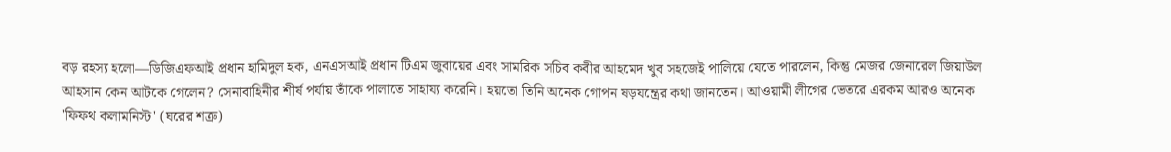বড় রহস্য হলো—ডিজিএফআই প্রধান হামিদুল হক, এনএসআই প্রধান টিএম জুবায়ের এবং সামরিক সচিব কবীর আহমেদ খুব সহজেই পালিয়ে যেতে পারলেন, কিন্তু মেজর জেনারেল জিয়াউল আহসান কেন আটকে গেলেন? সেনাবাহিনীর শীর্ষ পর্যায় তাঁকে পালাতে সাহায্য করেনি। হয়তো তিনি অনেক গোপন ষড়যন্ত্রের কথা জানতেন। আওয়ামী লীগের ভেতরে এরকম আরও অনেক 'ফিফথ কলামনিস্ট' (ঘরের শত্রু)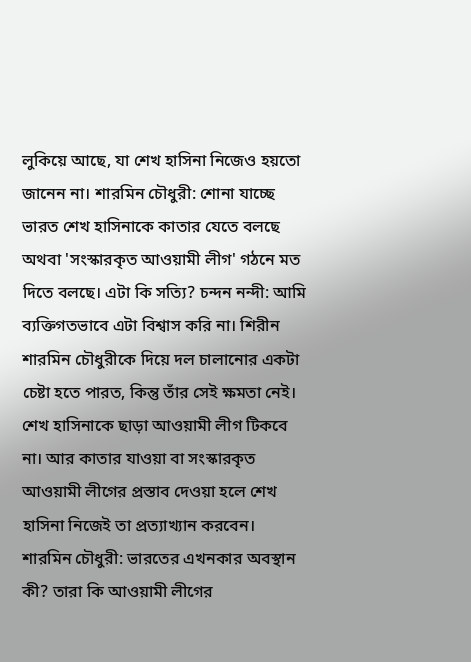লুকিয়ে আছে, যা শেখ হাসিনা নিজেও হয়তো জানেন না। শারমিন চৌধুরী: শোনা যাচ্ছে ভারত শেখ হাসিনাকে কাতার যেতে বলছে অথবা 'সংস্কারকৃত আওয়ামী লীগ' গঠনে মত দিতে বলছে। এটা কি সত্যি? চন্দন নন্দী: আমি ব্যক্তিগতভাবে এটা বিশ্বাস করি না। শিরীন শারমিন চৌধুরীকে দিয়ে দল চালানোর একটা চেষ্টা হতে পারত, কিন্তু তাঁর সেই ক্ষমতা নেই। শেখ হাসিনাকে ছাড়া আওয়ামী লীগ টিকবে না। আর কাতার যাওয়া বা সংস্কারকৃত আওয়ামী লীগের প্রস্তাব দেওয়া হলে শেখ হাসিনা নিজেই তা প্রত্যাখ্যান করবেন। শারমিন চৌধুরী: ভারতের এখনকার অবস্থান কী? তারা কি আওয়ামী লীগের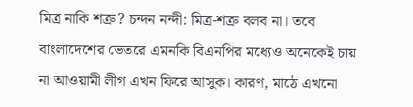মিত্র নাকি শত্রু? চন্দন নন্দী: মিত্র-শত্রু বলব না। তবে বাংলাদেশের ভেতরে এমনকি বিএনপির মধ্যেও অনেকেই চায় না আওয়ামী লীগ এখন ফিরে আসুক। কারণ, মাঠে এখনো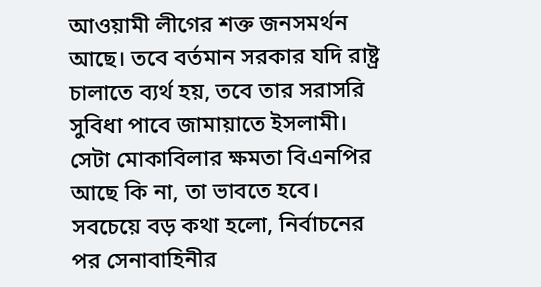আওয়ামী লীগের শক্ত জনসমর্থন আছে। তবে বর্তমান সরকার যদি রাষ্ট্র চালাতে ব্যর্থ হয়, তবে তার সরাসরি সুবিধা পাবে জামায়াতে ইসলামী। সেটা মোকাবিলার ক্ষমতা বিএনপির আছে কি না, তা ভাবতে হবে। সবচেয়ে বড় কথা হলো, নির্বাচনের পর সেনাবাহিনীর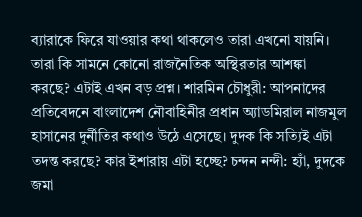ব্যারাকে ফিরে যাওয়ার কথা থাকলেও তারা এখনো যায়নি। তারা কি সামনে কোনো রাজনৈতিক অস্থিরতার আশঙ্কা করছে? এটাই এখন বড় প্রশ্ন। শারমিন চৌধুরী: আপনাদের প্রতিবেদনে বাংলাদেশ নৌবাহিনীর প্রধান অ্যাডমিরাল নাজমুল হাসানের দুর্নীতির কথাও উঠে এসেছে। দুদক কি সত্যিই এটা তদন্ত করছে? কার ইশারায় এটা হচ্ছে? চন্দন নন্দী: হ্যাঁ, দুদকে জমা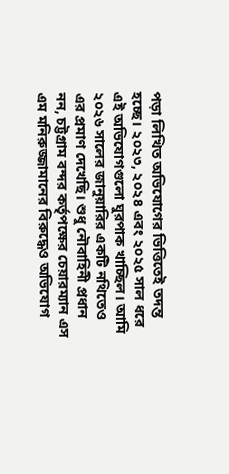পড়া লিখিত অভিযোগের ভিত্তিতেই তদন্ত হচ্ছে। ২০২৩, ২০২৪ এবং ২০২৫ সাল ধরে এই অভিযোগগুলো ঘুরপাক খাচ্ছিল। আমি ২০২৬ সালের জানুয়ারির একটি নথিতেও এর প্রমাণ দেখেছি। শুধু নৌবাহিনী প্রধান নন, চট্টগ্রাম বন্দর কর্তৃপক্ষের চেয়ারম্যান এস এম মনিরুজ্জামানের বিরুদ্ধেও অভিযোগ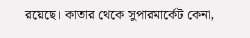রয়েছে। কাতার থেকে সুপারমার্কেট কেনা,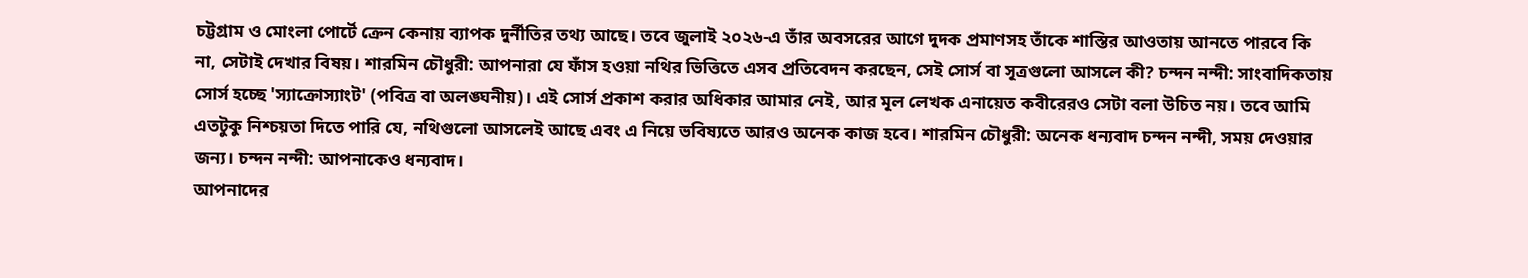চট্টগ্রাম ও মোংলা পোর্টে ক্রেন কেনায় ব্যাপক দুর্নীতির তথ্য আছে। তবে জুলাই ২০২৬-এ তাঁর অবসরের আগে দুদক প্রমাণসহ তাঁকে শাস্তির আওতায় আনতে পারবে কি না, সেটাই দেখার বিষয়। শারমিন চৌধুরী: আপনারা যে ফাঁস হওয়া নথির ভিত্তিতে এসব প্রতিবেদন করছেন, সেই সোর্স বা সূত্রগুলো আসলে কী? চন্দন নন্দী: সাংবাদিকতায় সোর্স হচ্ছে 'স্যাক্রোস্যাংট' (পবিত্র বা অলঙ্ঘনীয়)। এই সোর্স প্রকাশ করার অধিকার আমার নেই, আর মূল লেখক এনায়েত কবীরেরও সেটা বলা উচিত নয়। তবে আমি এতটুকু নিশ্চয়তা দিতে পারি যে, নথিগুলো আসলেই আছে এবং এ নিয়ে ভবিষ্যতে আরও অনেক কাজ হবে। শারমিন চৌধুরী: অনেক ধন্যবাদ চন্দন নন্দী, সময় দেওয়ার জন্য। চন্দন নন্দী: আপনাকেও ধন্যবাদ।
আপনাদের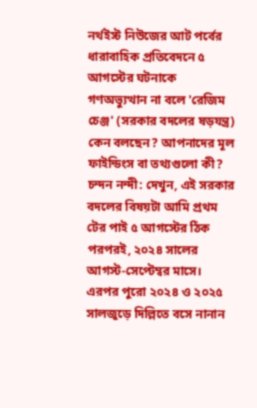নর্থইস্ট নিউজের আট পর্বের ধারাবাহিক প্রতিবেদনে ৫ আগস্টের ঘটনাকে গণঅভ্যুত্থান না বলে 'রেজিম চেঞ্জ' (সরকার বদলের ষড়যন্ত্র) কেন বলছেন? আপনাদের মূল ফাইন্ডিংস বা তথ্যগুলো কী? চন্দন নন্দী: দেখুন, এই সরকার বদলের বিষয়টা আমি প্রথম টের পাই ৫ আগস্টের ঠিক পরপরই, ২০২৪ সালের আগস্ট-সেপ্টেম্বর মাসে। এরপর পুরো ২০২৪ ও ২০২৫ সালজুড়ে দিল্লিতে বসে নানান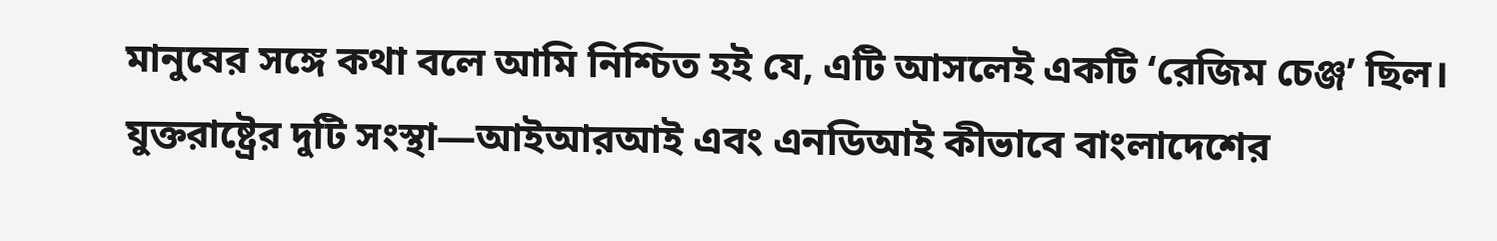মানুষের সঙ্গে কথা বলে আমি নিশ্চিত হই যে, এটি আসলেই একটি ‘রেজিম চেঞ্জ’ ছিল। যুক্তরাষ্ট্রের দুটি সংস্থা—আইআরআই এবং এনডিআই কীভাবে বাংলাদেশের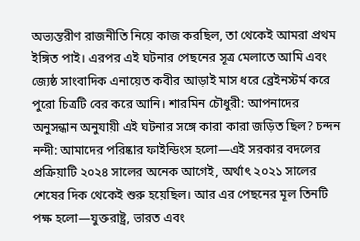অভ্যন্তরীণ রাজনীতি নিয়ে কাজ করছিল, তা থেকেই আমরা প্রথম ইঙ্গিত পাই। এরপর এই ঘটনার পেছনের সূত্র মেলাতে আমি এবং জ্যেষ্ঠ সাংবাদিক এনায়েত কবীর আড়াই মাস ধরে ব্রেইনস্টর্ম করে পুরো চিত্রটি বের করে আনি। শারমিন চৌধুরী: আপনাদের
অনুসন্ধান অনুযায়ী এই ঘটনার সঙ্গে কারা কারা জড়িত ছিল? চন্দন নন্দী: আমাদের পরিষ্কার ফাইন্ডিংস হলো—এই সরকার বদলের প্রক্রিয়াটি ২০২৪ সালের অনেক আগেই, অর্থাৎ ২০২১ সালের শেষের দিক থেকেই শুরু হয়েছিল। আর এর পেছনের মূল তিনটি পক্ষ হলো—যুক্তরাষ্ট্র, ভারত এবং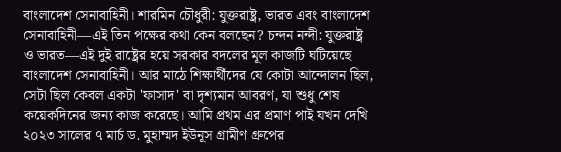বাংলাদেশ সেনাবাহিনী। শারমিন চৌধুরী: যুক্তরাষ্ট্র, ভারত এবং বাংলাদেশ সেনাবাহিনী—এই তিন পক্ষের কথা কেন বলছেন? চন্দন নন্দী: যুক্তরাষ্ট্র ও ভারত—এই দুই রাষ্ট্রের হয়ে সরকার বদলের মূল কাজটি ঘটিয়েছে বাংলাদেশ সেনাবাহিনী। আর মাঠে শিক্ষার্থীদের যে কোটা আন্দোলন ছিল, সেটা ছিল কেবল একটা 'ফাসাদ' বা দৃশ্যমান আবরণ, যা শুধু শেষ কয়েকদিনের জন্য কাজ করেছে। আমি প্রথম এর প্রমাণ পাই যখন দেখি ২০২৩ সালের ৭ মার্চ ড. মুহাম্মদ ইউনূস গ্রামীণ গ্রুপের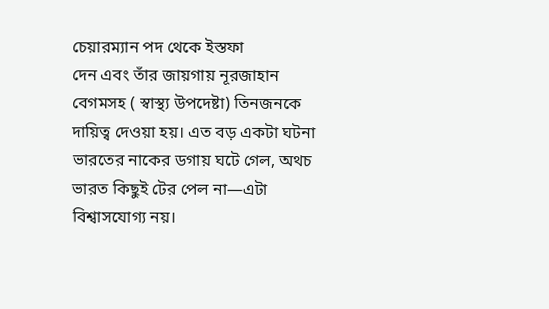চেয়ারম্যান পদ থেকে ইস্তফা
দেন এবং তাঁর জায়গায় নূরজাহান বেগমসহ ( স্বাস্থ্য উপদেষ্টা) তিনজনকে দায়িত্ব দেওয়া হয়। এত বড় একটা ঘটনা ভারতের নাকের ডগায় ঘটে গেল, অথচ ভারত কিছুই টের পেল না—এটা বিশ্বাসযোগ্য নয়।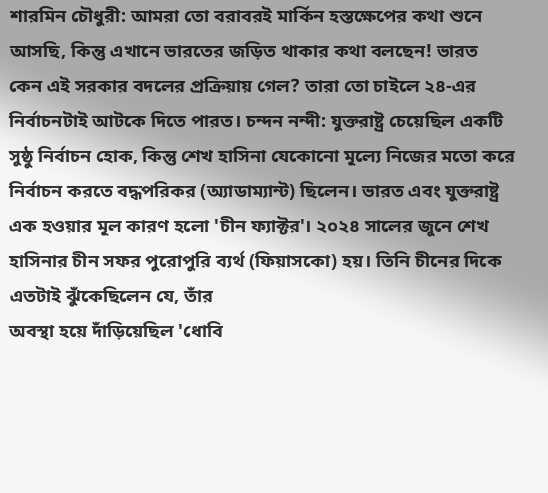শারমিন চৌধুরী: আমরা তো বরাবরই মার্কিন হস্তক্ষেপের কথা শুনে আসছি, কিন্তু এখানে ভারতের জড়িত থাকার কথা বলছেন! ভারত কেন এই সরকার বদলের প্রক্রিয়ায় গেল? তারা তো চাইলে ২৪-এর নির্বাচনটাই আটকে দিতে পারত। চন্দন নন্দী: যুক্তরাষ্ট্র চেয়েছিল একটি সুষ্ঠু নির্বাচন হোক, কিন্তু শেখ হাসিনা যেকোনো মূল্যে নিজের মতো করে নির্বাচন করতে বদ্ধপরিকর (অ্যাডাম্যান্ট) ছিলেন। ভারত এবং যুক্তরাষ্ট্র এক হওয়ার মূল কারণ হলো 'চীন ফ্যাক্টর'। ২০২৪ সালের জুনে শেখ হাসিনার চীন সফর পুরোপুরি ব্যর্থ (ফিয়াসকো) হয়। তিনি চীনের দিকে এতটাই ঝুঁকেছিলেন যে, তাঁর
অবস্থা হয়ে দাঁড়িয়েছিল 'ধোবি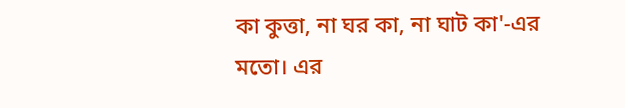কা কুত্তা, না ঘর কা, না ঘাট কা'-এর মতো। এর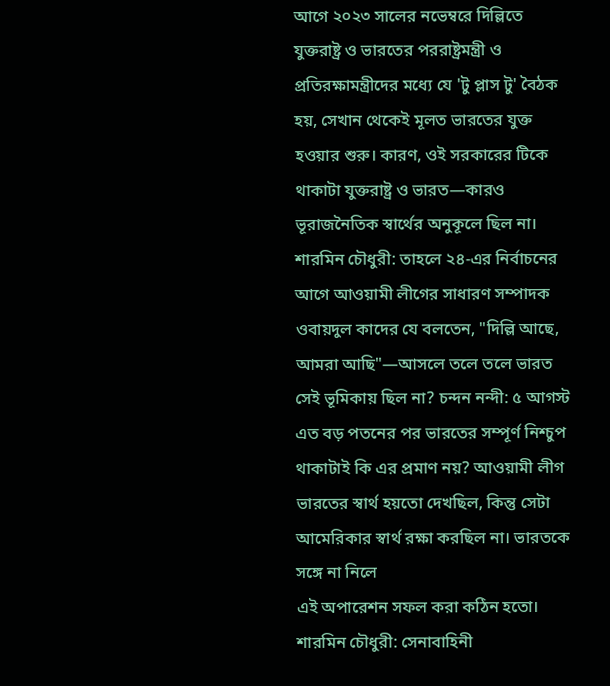আগে ২০২৩ সালের নভেম্বরে দিল্লিতে যুক্তরাষ্ট্র ও ভারতের পররাষ্ট্রমন্ত্রী ও প্রতিরক্ষামন্ত্রীদের মধ্যে যে 'টু প্লাস টু' বৈঠক হয়, সেখান থেকেই মূলত ভারতের যুক্ত হওয়ার শুরু। কারণ, ওই সরকারের টিকে থাকাটা যুক্তরাষ্ট্র ও ভারত—কারও ভূরাজনৈতিক স্বার্থের অনুকূলে ছিল না। শারমিন চৌধুরী: তাহলে ২৪-এর নির্বাচনের আগে আওয়ামী লীগের সাধারণ সম্পাদক ওবায়দুল কাদের যে বলতেন, "দিল্লি আছে, আমরা আছি"—আসলে তলে তলে ভারত সেই ভূমিকায় ছিল না? চন্দন নন্দী: ৫ আগস্ট এত বড় পতনের পর ভারতের সম্পূর্ণ নিশ্চুপ থাকাটাই কি এর প্রমাণ নয়? আওয়ামী লীগ ভারতের স্বার্থ হয়তো দেখছিল, কিন্তু সেটা আমেরিকার স্বার্থ রক্ষা করছিল না। ভারতকে সঙ্গে না নিলে
এই অপারেশন সফল করা কঠিন হতো। শারমিন চৌধুরী: সেনাবাহিনী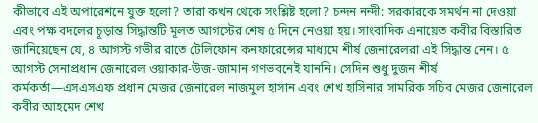কীভাবে এই অপারেশনে যুক্ত হলো? তারা কখন থেকে সংশ্লিষ্ট হলো? চন্দন নন্দী: সরকারকে সমর্থন না দেওয়া এবং পক্ষ বদলের চূড়ান্ত সিদ্ধান্তটি মূলত আগস্টের শেষ ৫ দিনে নেওয়া হয়। সাংবাদিক এনায়েত কবীর বিস্তারিত জানিয়েছেন যে, ৪ আগস্ট গভীর রাতে টেলিফোন কনফারেন্সের মাধ্যমে শীর্ষ জেনারেলরা এই সিদ্ধান্ত নেন। ৫ আগস্ট সেনাপ্রধান জেনারেল ওয়াকার-উজ-জামান গণভবনেই যাননি। সেদিন শুধু দুজন শীর্ষ কর্মকর্তা—এসএসএফ প্রধান মেজর জেনারেল নাজমুল হাসান এবং শেখ হাসিনার সামরিক সচিব মেজর জেনারেল কবীর আহমেদ শেখ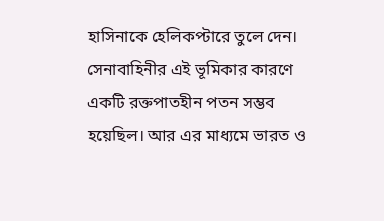হাসিনাকে হেলিকপ্টারে তুলে দেন। সেনাবাহিনীর এই ভূমিকার কারণে একটি রক্তপাতহীন পতন সম্ভব হয়েছিল। আর এর মাধ্যমে ভারত ও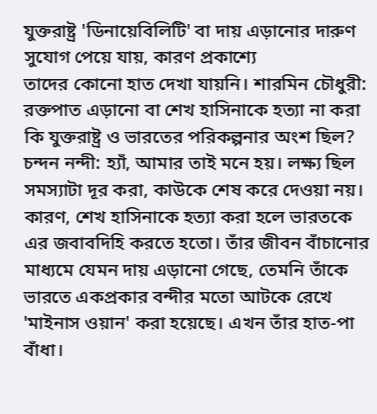যুক্তরাষ্ট্র 'ডিনায়েবিলিটি' বা দায় এড়ানোর দারুণ সুযোগ পেয়ে যায়, কারণ প্রকাশ্যে
তাদের কোনো হাত দেখা যায়নি। শারমিন চৌধুরী: রক্তপাত এড়ানো বা শেখ হাসিনাকে হত্যা না করা কি যুক্তরাষ্ট্র ও ভারতের পরিকল্পনার অংশ ছিল? চন্দন নন্দী: হ্যাঁ, আমার তাই মনে হয়। লক্ষ্য ছিল সমস্যাটা দূর করা, কাউকে শেষ করে দেওয়া নয়। কারণ, শেখ হাসিনাকে হত্যা করা হলে ভারতকে এর জবাবদিহি করতে হতো। তাঁর জীবন বাঁচানোর মাধ্যমে যেমন দায় এড়ানো গেছে, তেমনি তাঁকে ভারতে একপ্রকার বন্দীর মতো আটকে রেখে 'মাইনাস ওয়ান' করা হয়েছে। এখন তাঁর হাত-পা বাঁধা।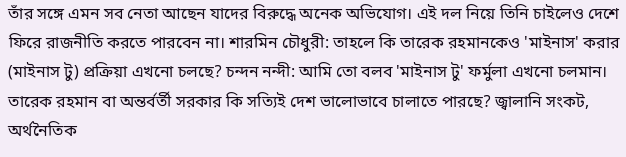তাঁর সঙ্গে এমন সব নেতা আছেন যাদের বিরুদ্ধে অনেক অভিযোগ। এই দল নিয়ে তিনি চাইলেও দেশে ফিরে রাজনীতি করতে পারবেন না। শারমিন চৌধুরী: তাহলে কি তারেক রহমানকেও 'মাইনাস' করার (মাইনাস টু) প্রক্রিয়া এখনো চলছে? চন্দন নন্দী: আমি তো বলব 'মাইনাস টু' ফর্মুলা এখনো চলমান। তারেক রহমান বা অন্তর্বর্তী সরকার কি সত্যিই দেশ ভালোভাবে চালাতে পারছে? জ্বালানি সংকট, অর্থনৈতিক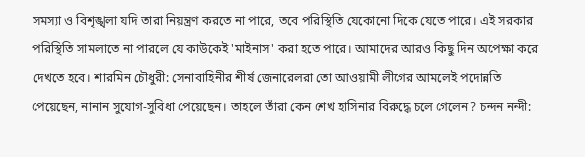সমস্যা ও বিশৃঙ্খলা যদি তারা নিয়ন্ত্রণ করতে না পারে, তবে পরিস্থিতি যেকোনো দিকে যেতে পারে। এই সরকার পরিস্থিতি সামলাতে না পারলে যে কাউকেই 'মাইনাস' করা হতে পারে। আমাদের আরও কিছু দিন অপেক্ষা করে দেখতে হবে। শারমিন চৌধুরী: সেনাবাহিনীর শীর্ষ জেনারেলরা তো আওয়ামী লীগের আমলেই পদোন্নতি পেয়েছেন, নানান সুযোগ-সুবিধা পেয়েছেন। তাহলে তাঁরা কেন শেখ হাসিনার বিরুদ্ধে চলে গেলেন? চন্দন নন্দী: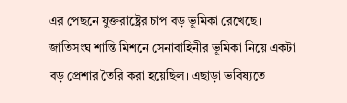এর পেছনে যুক্তরাষ্ট্রের চাপ বড় ভূমিকা রেখেছে। জাতিসংঘ শান্তি মিশনে সেনাবাহিনীর ভূমিকা নিয়ে একটা বড় প্রেশার তৈরি করা হয়েছিল। এছাড়া ভবিষ্যতে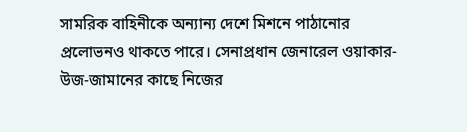সামরিক বাহিনীকে অন্যান্য দেশে মিশনে পাঠানোর প্রলোভনও থাকতে পারে। সেনাপ্রধান জেনারেল ওয়াকার-উজ-জামানের কাছে নিজের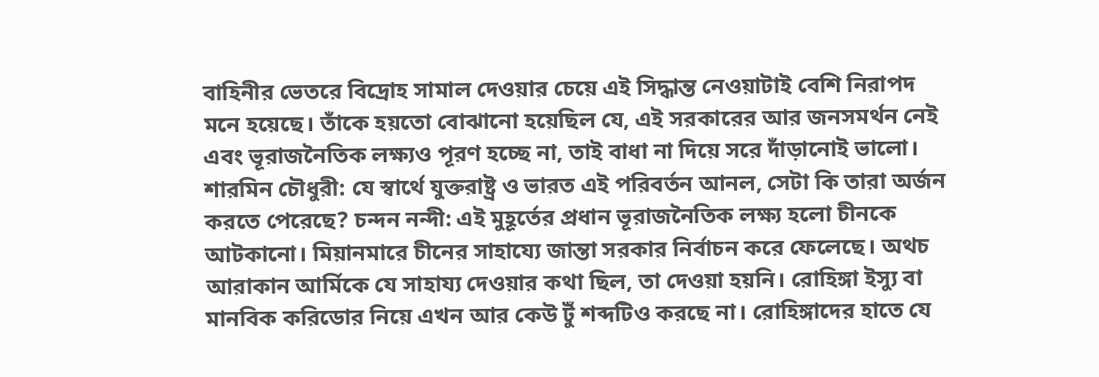বাহিনীর ভেতরে বিদ্রোহ সামাল দেওয়ার চেয়ে এই সিদ্ধান্ত নেওয়াটাই বেশি নিরাপদ মনে হয়েছে। তাঁকে হয়তো বোঝানো হয়েছিল যে, এই সরকারের আর জনসমর্থন নেই এবং ভূরাজনৈতিক লক্ষ্যও পূরণ হচ্ছে না, তাই বাধা না দিয়ে সরে দাঁড়ানোই ভালো। শারমিন চৌধুরী: যে স্বার্থে যুক্তরাষ্ট্র ও ভারত এই পরিবর্তন আনল, সেটা কি তারা অর্জন করতে পেরেছে? চন্দন নন্দী: এই মুহূর্তের প্রধান ভূরাজনৈতিক লক্ষ্য হলো চীনকে আটকানো। মিয়ানমারে চীনের সাহায্যে জান্তা সরকার নির্বাচন করে ফেলেছে। অথচ আরাকান আর্মিকে যে সাহায্য দেওয়ার কথা ছিল, তা দেওয়া হয়নি। রোহিঙ্গা ইস্যু বা মানবিক করিডোর নিয়ে এখন আর কেউ টুঁ শব্দটিও করছে না। রোহিঙ্গাদের হাতে যে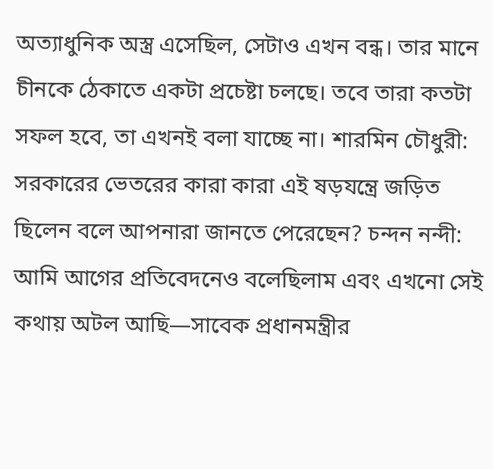অত্যাধুনিক অস্ত্র এসেছিল, সেটাও এখন বন্ধ। তার মানে চীনকে ঠেকাতে একটা প্রচেষ্টা চলছে। তবে তারা কতটা সফল হবে, তা এখনই বলা যাচ্ছে না। শারমিন চৌধুরী: সরকারের ভেতরের কারা কারা এই ষড়যন্ত্রে জড়িত ছিলেন বলে আপনারা জানতে পেরেছেন? চন্দন নন্দী: আমি আগের প্রতিবেদনেও বলেছিলাম এবং এখনো সেই কথায় অটল আছি—সাবেক প্রধানমন্ত্রীর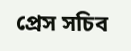প্রেস সচিব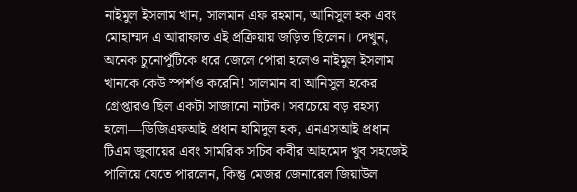নাইমুল ইসলাম খান, সালমান এফ রহমান, আনিসুল হক এবং মোহাম্মদ এ আরাফাত এই প্রক্রিয়ায় জড়িত ছিলেন। দেখুন, অনেক চুনোপুঁটিকে ধরে জেলে পোরা হলেও নাইমুল ইসলাম খানকে কেউ স্পর্শও করেনি! সালমান বা আনিসুল হকের গ্রেপ্তারও ছিল একটা সাজানো নাটক। সবচেয়ে বড় রহস্য হলো—ডিজিএফআই প্রধান হামিদুল হক, এনএসআই প্রধান টিএম জুবায়ের এবং সামরিক সচিব কবীর আহমেদ খুব সহজেই পালিয়ে যেতে পারলেন, কিন্তু মেজর জেনারেল জিয়াউল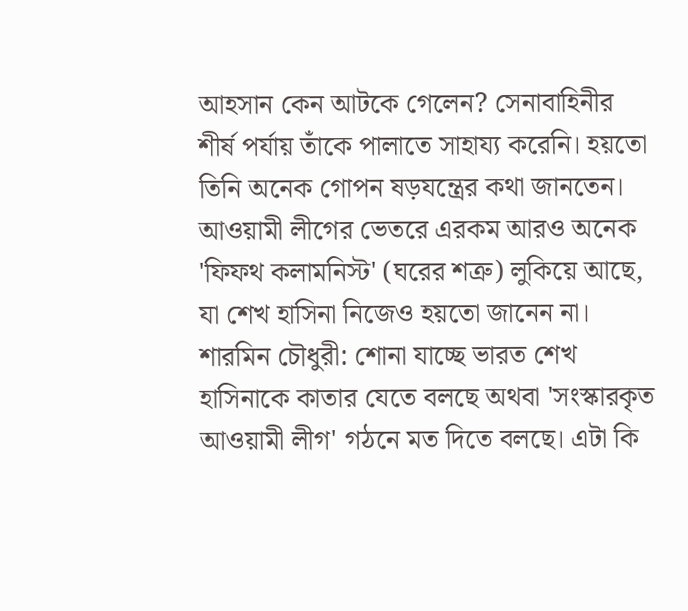আহসান কেন আটকে গেলেন? সেনাবাহিনীর শীর্ষ পর্যায় তাঁকে পালাতে সাহায্য করেনি। হয়তো তিনি অনেক গোপন ষড়যন্ত্রের কথা জানতেন। আওয়ামী লীগের ভেতরে এরকম আরও অনেক 'ফিফথ কলামনিস্ট' (ঘরের শত্রু) লুকিয়ে আছে, যা শেখ হাসিনা নিজেও হয়তো জানেন না। শারমিন চৌধুরী: শোনা যাচ্ছে ভারত শেখ হাসিনাকে কাতার যেতে বলছে অথবা 'সংস্কারকৃত আওয়ামী লীগ' গঠনে মত দিতে বলছে। এটা কি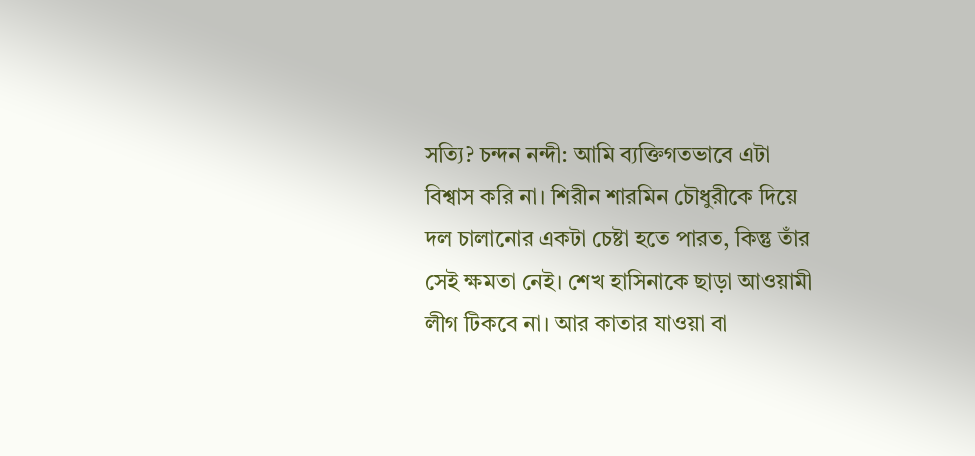সত্যি? চন্দন নন্দী: আমি ব্যক্তিগতভাবে এটা বিশ্বাস করি না। শিরীন শারমিন চৌধুরীকে দিয়ে দল চালানোর একটা চেষ্টা হতে পারত, কিন্তু তাঁর সেই ক্ষমতা নেই। শেখ হাসিনাকে ছাড়া আওয়ামী লীগ টিকবে না। আর কাতার যাওয়া বা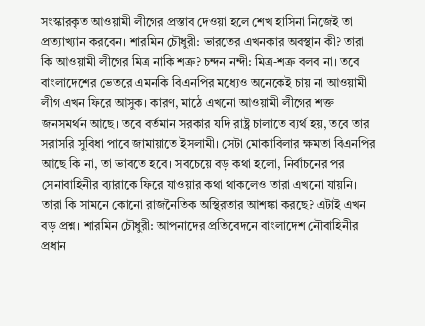সংস্কারকৃত আওয়ামী লীগের প্রস্তাব দেওয়া হলে শেখ হাসিনা নিজেই তা প্রত্যাখ্যান করবেন। শারমিন চৌধুরী: ভারতের এখনকার অবস্থান কী? তারা কি আওয়ামী লীগের মিত্র নাকি শত্রু? চন্দন নন্দী: মিত্র-শত্রু বলব না। তবে বাংলাদেশের ভেতরে এমনকি বিএনপির মধ্যেও অনেকেই চায় না আওয়ামী লীগ এখন ফিরে আসুক। কারণ, মাঠে এখনো আওয়ামী লীগের শক্ত জনসমর্থন আছে। তবে বর্তমান সরকার যদি রাষ্ট্র চালাতে ব্যর্থ হয়, তবে তার সরাসরি সুবিধা পাবে জামায়াতে ইসলামী। সেটা মোকাবিলার ক্ষমতা বিএনপির আছে কি না, তা ভাবতে হবে। সবচেয়ে বড় কথা হলো, নির্বাচনের পর সেনাবাহিনীর ব্যারাকে ফিরে যাওয়ার কথা থাকলেও তারা এখনো যায়নি। তারা কি সামনে কোনো রাজনৈতিক অস্থিরতার আশঙ্কা করছে? এটাই এখন বড় প্রশ্ন। শারমিন চৌধুরী: আপনাদের প্রতিবেদনে বাংলাদেশ নৌবাহিনীর প্রধান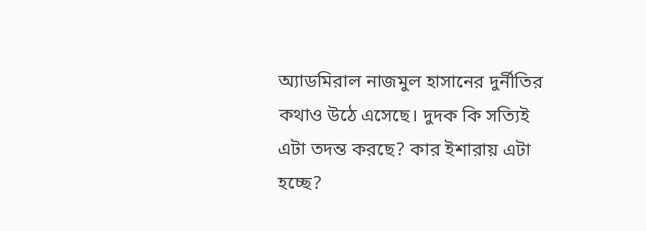অ্যাডমিরাল নাজমুল হাসানের দুর্নীতির কথাও উঠে এসেছে। দুদক কি সত্যিই এটা তদন্ত করছে? কার ইশারায় এটা হচ্ছে?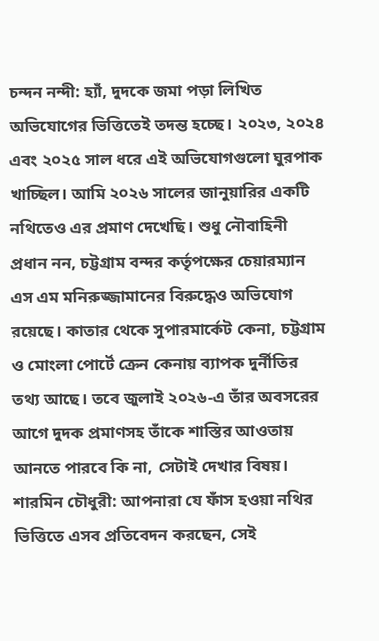চন্দন নন্দী: হ্যাঁ, দুদকে জমা পড়া লিখিত অভিযোগের ভিত্তিতেই তদন্ত হচ্ছে। ২০২৩, ২০২৪ এবং ২০২৫ সাল ধরে এই অভিযোগগুলো ঘুরপাক খাচ্ছিল। আমি ২০২৬ সালের জানুয়ারির একটি নথিতেও এর প্রমাণ দেখেছি। শুধু নৌবাহিনী প্রধান নন, চট্টগ্রাম বন্দর কর্তৃপক্ষের চেয়ারম্যান এস এম মনিরুজ্জামানের বিরুদ্ধেও অভিযোগ রয়েছে। কাতার থেকে সুপারমার্কেট কেনা, চট্টগ্রাম ও মোংলা পোর্টে ক্রেন কেনায় ব্যাপক দুর্নীতির তথ্য আছে। তবে জুলাই ২০২৬-এ তাঁর অবসরের আগে দুদক প্রমাণসহ তাঁকে শাস্তির আওতায় আনতে পারবে কি না, সেটাই দেখার বিষয়। শারমিন চৌধুরী: আপনারা যে ফাঁস হওয়া নথির ভিত্তিতে এসব প্রতিবেদন করছেন, সেই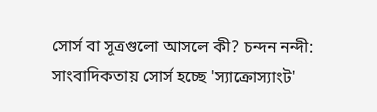সোর্স বা সূত্রগুলো আসলে কী? চন্দন নন্দী: সাংবাদিকতায় সোর্স হচ্ছে 'স্যাক্রোস্যাংট'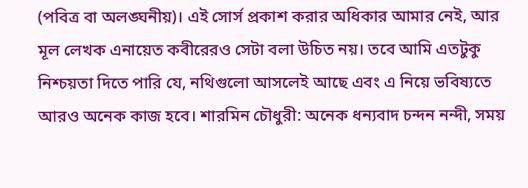(পবিত্র বা অলঙ্ঘনীয়)। এই সোর্স প্রকাশ করার অধিকার আমার নেই, আর মূল লেখক এনায়েত কবীরেরও সেটা বলা উচিত নয়। তবে আমি এতটুকু নিশ্চয়তা দিতে পারি যে, নথিগুলো আসলেই আছে এবং এ নিয়ে ভবিষ্যতে আরও অনেক কাজ হবে। শারমিন চৌধুরী: অনেক ধন্যবাদ চন্দন নন্দী, সময়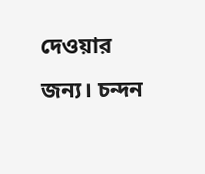দেওয়ার জন্য। চন্দন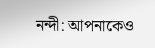নন্দী: আপনাকেও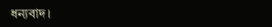ধন্যবাদ।